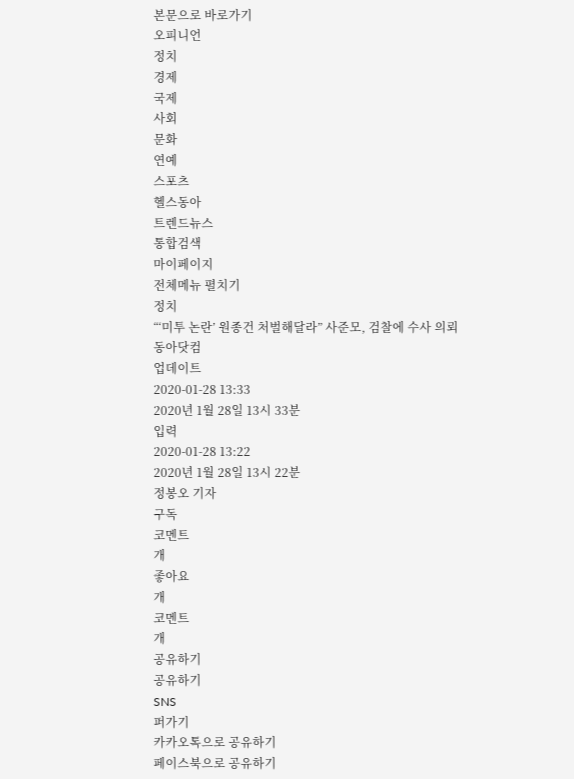본문으로 바로가기
오피니언
정치
경제
국제
사회
문화
연예
스포츠
헬스동아
트렌드뉴스
통합검색
마이페이지
전체메뉴 펼치기
정치
“‘미투 논란’ 원종건 처벌해달라” 사준모, 검찰에 수사 의뢰
동아닷컴
업데이트
2020-01-28 13:33
2020년 1월 28일 13시 33분
입력
2020-01-28 13:22
2020년 1월 28일 13시 22분
정봉오 기자
구독
코멘트
개
좋아요
개
코멘트
개
공유하기
공유하기
SNS
퍼가기
카카오톡으로 공유하기
페이스북으로 공유하기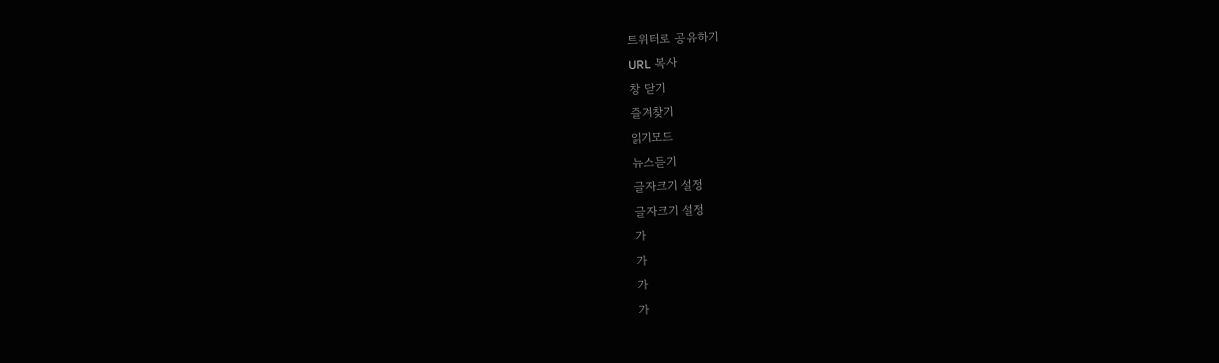트위터로 공유하기
URL 복사
창 닫기
즐겨찾기
읽기모드
뉴스듣기
글자크기 설정
글자크기 설정
가
가
가
가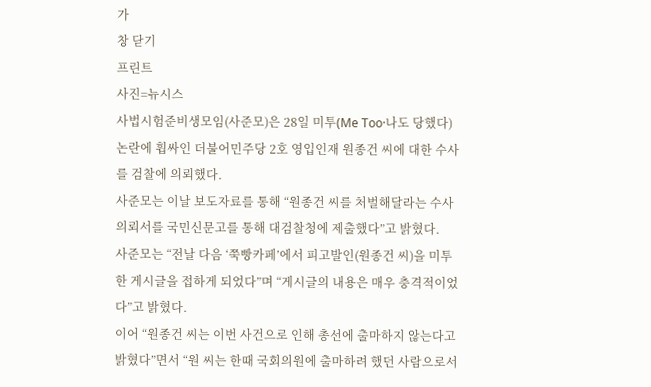가
창 닫기
프린트
사진=뉴시스
사법시험준비생모임(사준모)은 28일 미투(Me Too·나도 당했다) 논란에 휩싸인 더불어민주당 2호 영입인재 원종건 씨에 대한 수사를 검찰에 의뢰했다.
사준모는 이날 보도자료를 통해 “원종건 씨를 처벌해달라는 수사의뢰서를 국민신문고를 통해 대검찰청에 제출했다”고 밝혔다.
사준모는 “전날 다음 ‘쭉빵카페’에서 피고발인(원종건 씨)을 미투한 게시글을 접하게 되었다”며 “게시글의 내용은 매우 충격적이었다”고 밝혔다.
이어 “원종건 씨는 이번 사건으로 인해 총선에 출마하지 않는다고 밝혔다”면서 “원 씨는 한때 국회의원에 출마하려 했던 사람으로서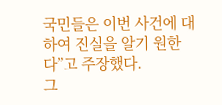국민들은 이번 사건에 대하여 진실을 알기 원한다”고 주장했다.
그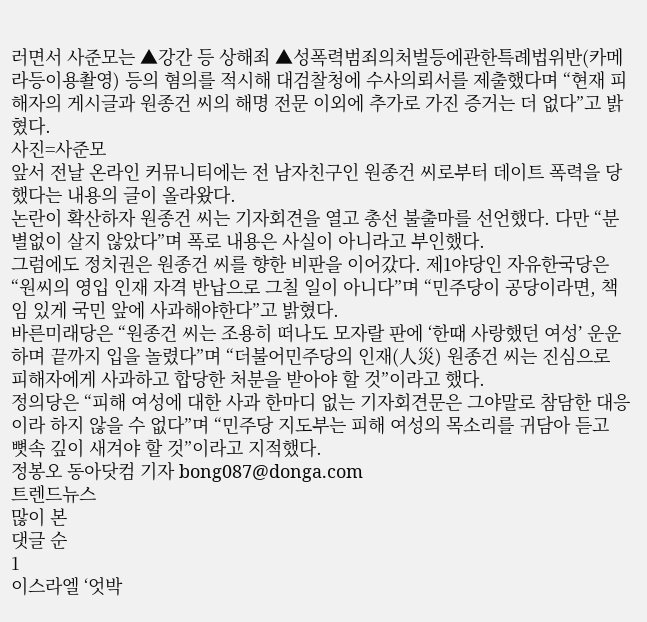러면서 사준모는 ▲강간 등 상해죄 ▲성폭력범죄의처벌등에관한특례법위반(카메라등이용촬영) 등의 혐의를 적시해 대검찰청에 수사의뢰서를 제출했다며 “현재 피해자의 게시글과 원종건 씨의 해명 전문 이외에 추가로 가진 증거는 더 없다”고 밝혔다.
사진=사준모
앞서 전날 온라인 커뮤니티에는 전 남자친구인 원종건 씨로부터 데이트 폭력을 당했다는 내용의 글이 올라왔다.
논란이 확산하자 원종건 씨는 기자회견을 열고 총선 불출마를 선언했다. 다만 “분별없이 살지 않았다”며 폭로 내용은 사실이 아니라고 부인했다.
그럼에도 정치권은 원종건 씨를 향한 비판을 이어갔다. 제1야당인 자유한국당은 “원씨의 영입 인재 자격 반납으로 그칠 일이 아니다”며 “민주당이 공당이라면, 책임 있게 국민 앞에 사과해야한다”고 밝혔다.
바른미래당은 “원종건 씨는 조용히 떠나도 모자랄 판에 ‘한때 사랑했던 여성’ 운운하며 끝까지 입을 놀렸다”며 “더불어민주당의 인재(人災) 원종건 씨는 진심으로 피해자에게 사과하고 합당한 처분을 받아야 할 것”이라고 했다.
정의당은 “피해 여성에 대한 사과 한마디 없는 기자회견문은 그야말로 참담한 대응이라 하지 않을 수 없다”며 “민주당 지도부는 피해 여성의 목소리를 귀담아 듣고 뼛속 깊이 새겨야 할 것”이라고 지적했다.
정봉오 동아닷컴 기자 bong087@donga.com
트렌드뉴스
많이 본
댓글 순
1
이스라엘 ‘엇박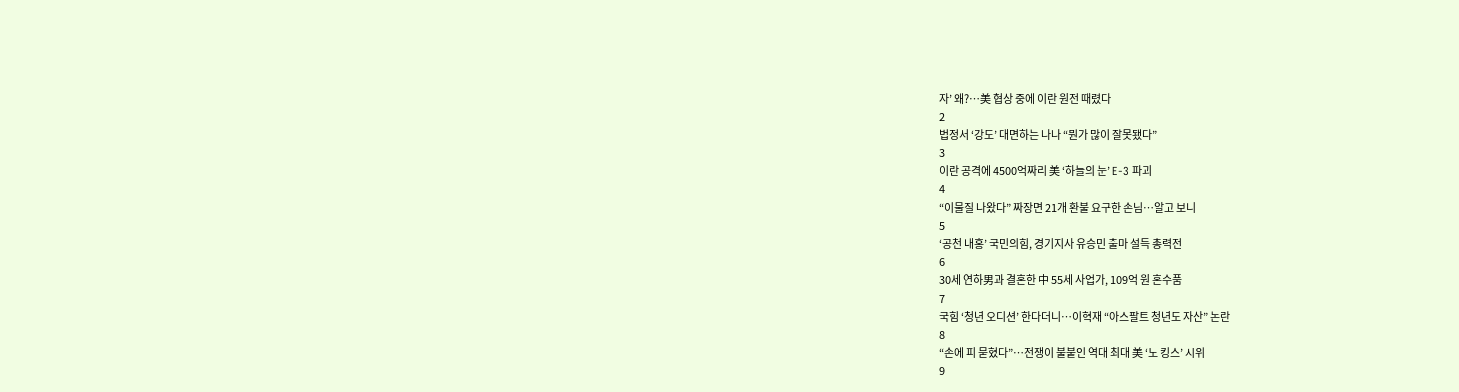자’ 왜?…美 협상 중에 이란 원전 때렸다
2
법정서 ‘강도’ 대면하는 나나 “뭔가 많이 잘못됐다”
3
이란 공격에 4500억짜리 美 ‘하늘의 눈’ E-3 파괴
4
“이물질 나왔다” 짜장면 21개 환불 요구한 손님…알고 보니
5
‘공천 내홍’ 국민의힘, 경기지사 유승민 출마 설득 총력전
6
30세 연하男과 결혼한 中 55세 사업가, 109억 원 혼수품
7
국힘 ‘청년 오디션’ 한다더니…이혁재 “아스팔트 청년도 자산” 논란
8
“손에 피 묻혔다”…전쟁이 불붙인 역대 최대 美 ‘노 킹스’ 시위
9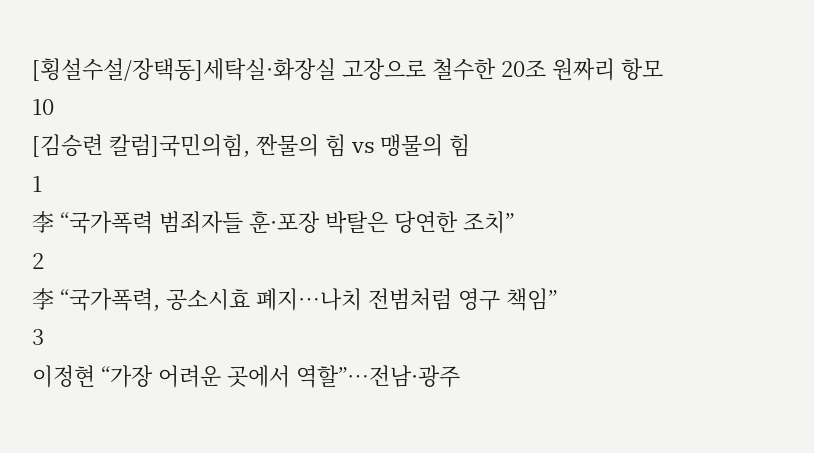[횡설수설/장택동]세탁실·화장실 고장으로 철수한 20조 원짜리 항모
10
[김승련 칼럼]국민의힘, 짠물의 힘 vs 맹물의 힘
1
李 “국가폭력 범죄자들 훈·포장 박탈은 당연한 조치”
2
李 “국가폭력, 공소시효 폐지…나치 전범처럼 영구 책임”
3
이정현 “가장 어려운 곳에서 역할”…전남·광주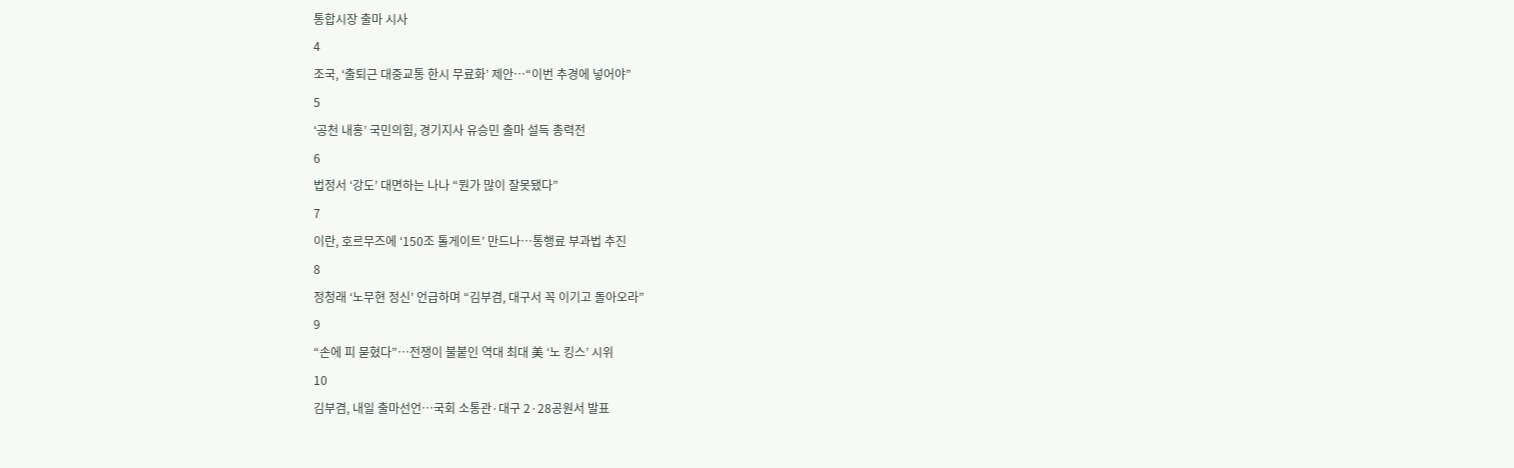통합시장 출마 시사
4
조국, ‘출퇴근 대중교통 한시 무료화’ 제안…“이번 추경에 넣어야”
5
‘공천 내홍’ 국민의힘, 경기지사 유승민 출마 설득 총력전
6
법정서 ‘강도’ 대면하는 나나 “뭔가 많이 잘못됐다”
7
이란, 호르무즈에 ‘150조 톨게이트’ 만드나…통행료 부과법 추진
8
정청래 ‘노무현 정신’ 언급하며 “김부겸, 대구서 꼭 이기고 돌아오라”
9
“손에 피 묻혔다”…전쟁이 불붙인 역대 최대 美 ‘노 킹스’ 시위
10
김부겸, 내일 출마선언…국회 소통관·대구 2·28공원서 발표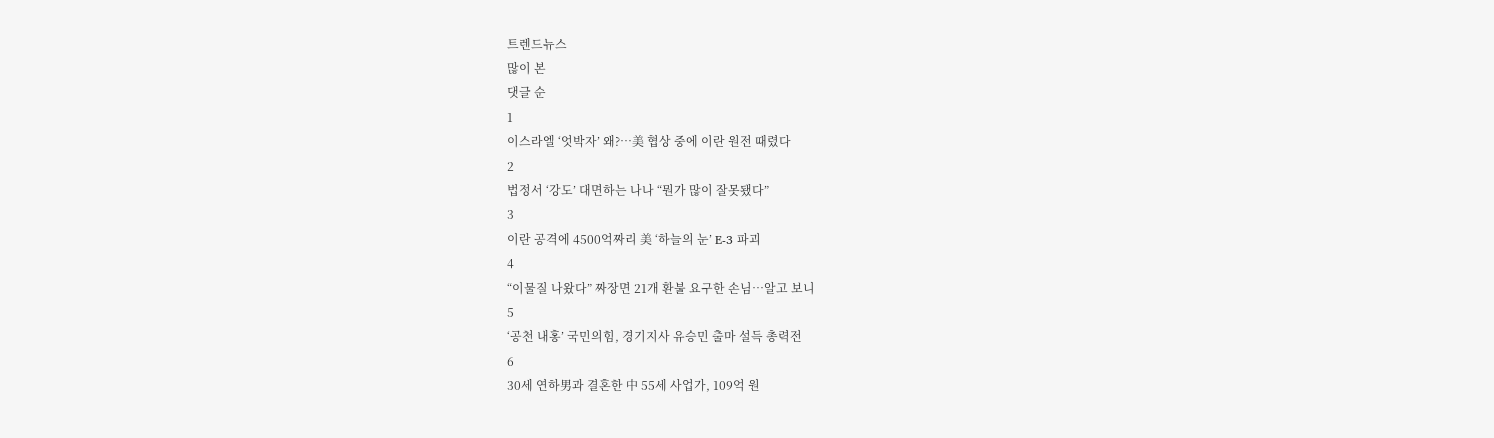트렌드뉴스
많이 본
댓글 순
1
이스라엘 ‘엇박자’ 왜?…美 협상 중에 이란 원전 때렸다
2
법정서 ‘강도’ 대면하는 나나 “뭔가 많이 잘못됐다”
3
이란 공격에 4500억짜리 美 ‘하늘의 눈’ E-3 파괴
4
“이물질 나왔다” 짜장면 21개 환불 요구한 손님…알고 보니
5
‘공천 내홍’ 국민의힘, 경기지사 유승민 출마 설득 총력전
6
30세 연하男과 결혼한 中 55세 사업가, 109억 원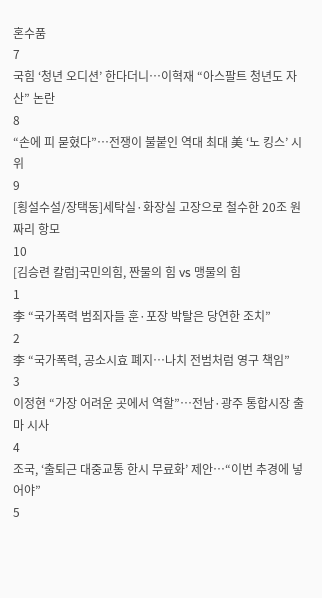혼수품
7
국힘 ‘청년 오디션’ 한다더니…이혁재 “아스팔트 청년도 자산” 논란
8
“손에 피 묻혔다”…전쟁이 불붙인 역대 최대 美 ‘노 킹스’ 시위
9
[횡설수설/장택동]세탁실·화장실 고장으로 철수한 20조 원짜리 항모
10
[김승련 칼럼]국민의힘, 짠물의 힘 vs 맹물의 힘
1
李 “국가폭력 범죄자들 훈·포장 박탈은 당연한 조치”
2
李 “국가폭력, 공소시효 폐지…나치 전범처럼 영구 책임”
3
이정현 “가장 어려운 곳에서 역할”…전남·광주 통합시장 출마 시사
4
조국, ‘출퇴근 대중교통 한시 무료화’ 제안…“이번 추경에 넣어야”
5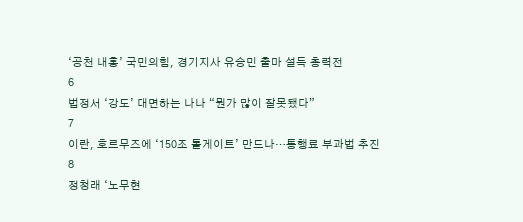‘공천 내홍’ 국민의힘, 경기지사 유승민 출마 설득 총력전
6
법정서 ‘강도’ 대면하는 나나 “뭔가 많이 잘못됐다”
7
이란, 호르무즈에 ‘150조 톨게이트’ 만드나…통행료 부과법 추진
8
정청래 ‘노무현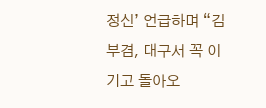정신’ 언급하며 “김부겸, 대구서 꼭 이기고 돌아오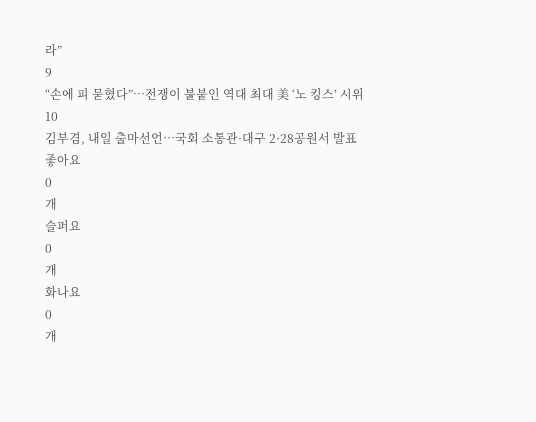라”
9
“손에 피 묻혔다”…전쟁이 불붙인 역대 최대 美 ‘노 킹스’ 시위
10
김부겸, 내일 출마선언…국회 소통관·대구 2·28공원서 발표
좋아요
0
개
슬퍼요
0
개
화나요
0
개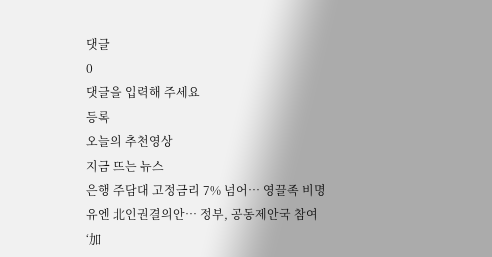댓글
0
댓글을 입력해 주세요
등록
오늘의 추천영상
지금 뜨는 뉴스
은행 주담대 고정금리 7% 넘어… 영끌족 비명
유엔 北인권결의안… 정부, 공동제안국 참여
‘加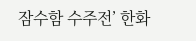잠수함 수주전’ 한화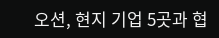오션, 현지 기업 5곳과 협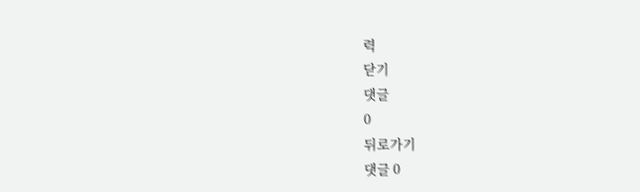력
닫기
댓글
0
뒤로가기
댓글 0